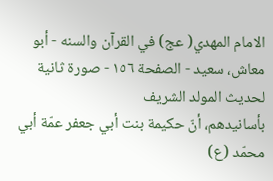الامام المهدي( عج) في القرآن والسنه - أبو معاش، سعيد - الصفحة ١٥٦ - صورة ثانية لحديث المولد الشريف
بأسانيدهم، أنّ حكيمة بنت أبي جعفر عمّة أبي محمّد (ع)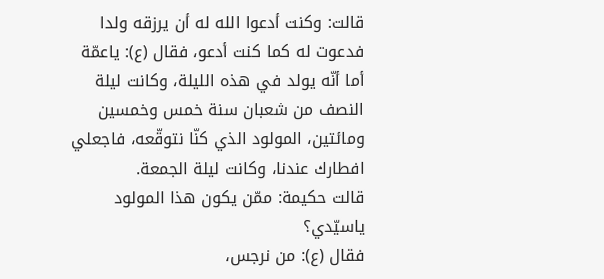قالت: وكنت أدعوا الله له أن يرزقه ولدا فدعوت له كما كنت أدعو، فقال (ع): ياعمّة أما أنّه يولد في هذه الليلة، وكانت ليلة النصف من شعبان سنة خمس وخمسين ومائتين، المولود الذي كنّا نتوقّعه، فاجعلي افطارك عندنا، وكانت ليلة الجمعة.
قالت حكيمة: ممّن يكون هذا المولود ياسيّدي؟
فقال (ع): من نرجس،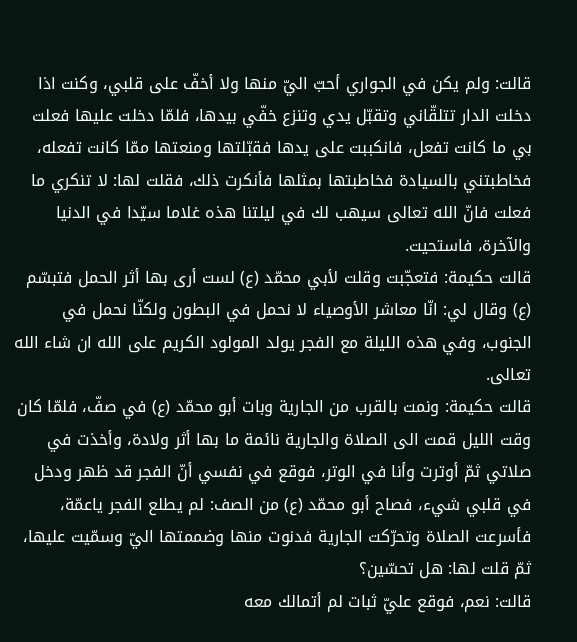قالت: ولم يكن في الجواري أحبّ اليّ منها ولا أخفّ على قلبي، وكنت اذا دخلت الدار تتلقّاني وتقبّل يدي وتنزع خفّي بيدها، فلمّا دخلت عليها فعلت بي ما كانت تفعل، فانكببت على يدها فقبّلتها ومنعتها ممّا كانت تفعله، فخاطبتني بالسيادة فخاطبتها بمثلها فأنكرت ذلك، فقلت لها: لا تنكري ما فعلت فانّ الله تعالى سيهب لك في ليلتنا هذه غلاما سيّدا في الدنيا والآخرة، فاستحيت.
قالت حكيمة: فتعجّبت وقلت لأبي محمّد (ع) لست أرى بها أثر الحمل فتبسّم (ع) وقال لي: انّا معاشر الأوصياء لا نحمل في البطون ولكنّا نحمل في الجنوب، وفي هذه الليلة مع الفجر يولد المولود الكريم على الله ان شاء الله تعالى.
قالت حكيمة: ونمت بالقرب من الجارية وبات أبو محمّد (ع) في صفّ، فلمّا كان وقت الليل قمت الى الصلاة والجارية نائمة ما بها أثر ولادة، وأخذت في صلاتي ثمّ أوترت وأنا في الوتر، فوقع في نفسي أنّ الفجر قد ظهر ودخل في قلبي شيء، فصاح أبو محمّد (ع) من الصف: لم يطلع الفجر ياعمّة، فأسرعت الصلاة وتحرّكت الجارية فدنوت منها وضممتها اليّ وسمّيت عليها، ثمّ قلت لها: هل تحسّين؟
قالت: نعم، فوقع عليّ ثبات لم أتمالك معه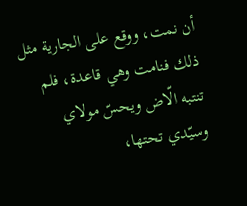أن نمت، ووقع على الجارية مثل ذلك فنامت وهي قاعدة، فلم تنتبه الّاض ويحسّ مولاي وسيّدي تحتها،